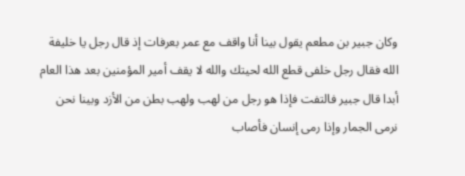وكان جبير بن مطعم يقول بينا أنا واقف مع عمر بعرفات إذ قال رجل يا خليفة الله فقال رجل خلفى قطع الله لحيتك والله لا يقف أمير المؤمنين بعد هذا العام أبدا قال جبير فالتفت فإذا هو رجل من لهب ولهب بطن من الأزد وبينا نحن نرمى الجمار وإذا رمى إنسان فأصاب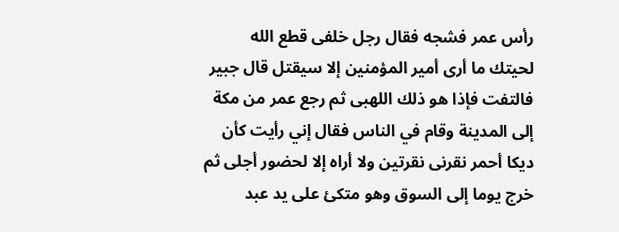رأس عمر فشجه فقال رجل خلفى قطع الله لحيتك ما أرى أمير المؤمنين إلا سيقتل قال جبير فالتفت فإذا هو ذلك اللهبى ثم رجع عمر من مكة إلى المدينة وقام في الناس فقال إني رأيت كأن ديكا أحمر نقرنى نقرتين ولا أراه إلا لحضور أجلى ثم خرج يوما إلى السوق وهو متكئ على يد عبد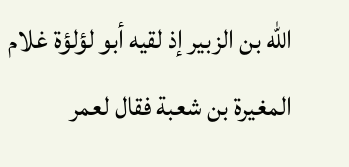الله بن الزبير إذ لقيه أبو لؤلؤة غلام المغيرة بن شعبة فقال لعمر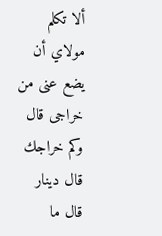ألا تكلم مولاي أن يضع عنى من خراجى قال وكم خراجك قال دينار قال ما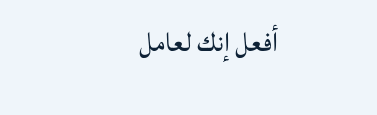أفعل إنك لعامل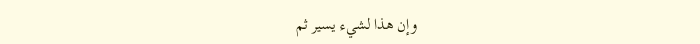وإن هذا لشيء يسير ثم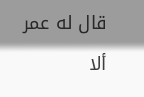قال له عمر ألا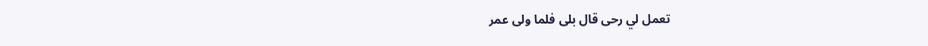تعمل لي رحى قال بلى فلما ولى عمر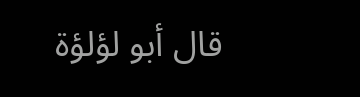قال أبو لؤلؤة